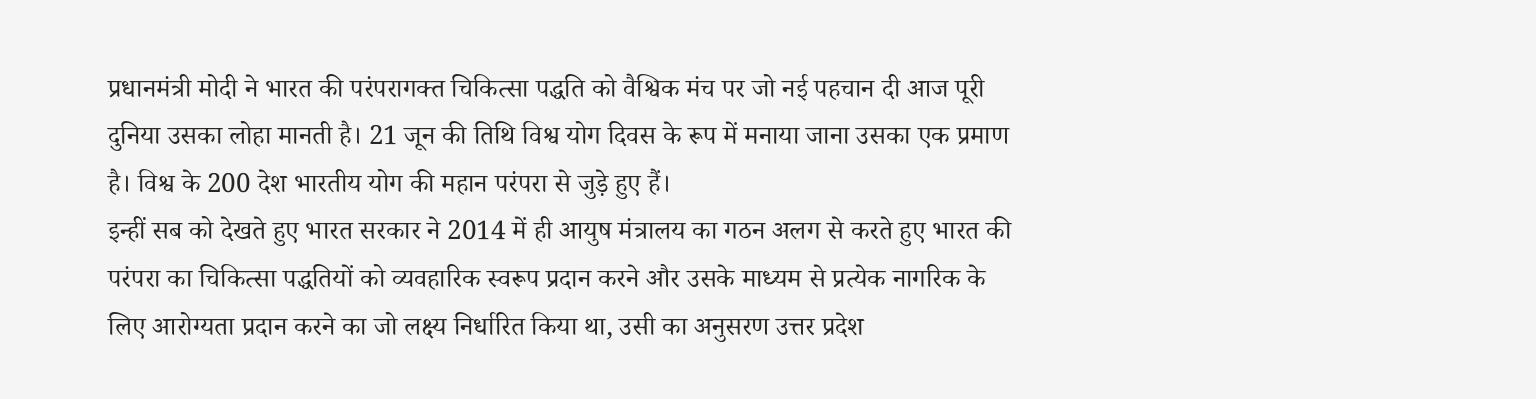प्रधानमंत्री मोदी ने भारत की परंपरागक्त चिकित्सा पद्धति को वैश्विक मंच पर जो नई पहचान दी आज पूरी दुनिया उसका लोहा मानती है। 21 जून की तिथि विश्व योग दिवस के रूप में मनाया जाना उसका एक प्रमाण है। विश्व के 200 देश भारतीय योग की महान परंपरा से जुड़े हुए हैं।
इन्हीं सब को देखते हुए भारत सरकार ने 2014 में ही आयुष मंत्रालय का गठन अलग से करते हुए भारत की परंपरा का चिकित्सा पद्धतियों को व्यवहारिक स्वरूप प्रदान करने और उसके माध्यम से प्रत्येक नागरिक के लिए आरोग्यता प्रदान करने का जो लक्ष्य निर्धारित किया था, उसी का अनुसरण उत्तर प्रदेश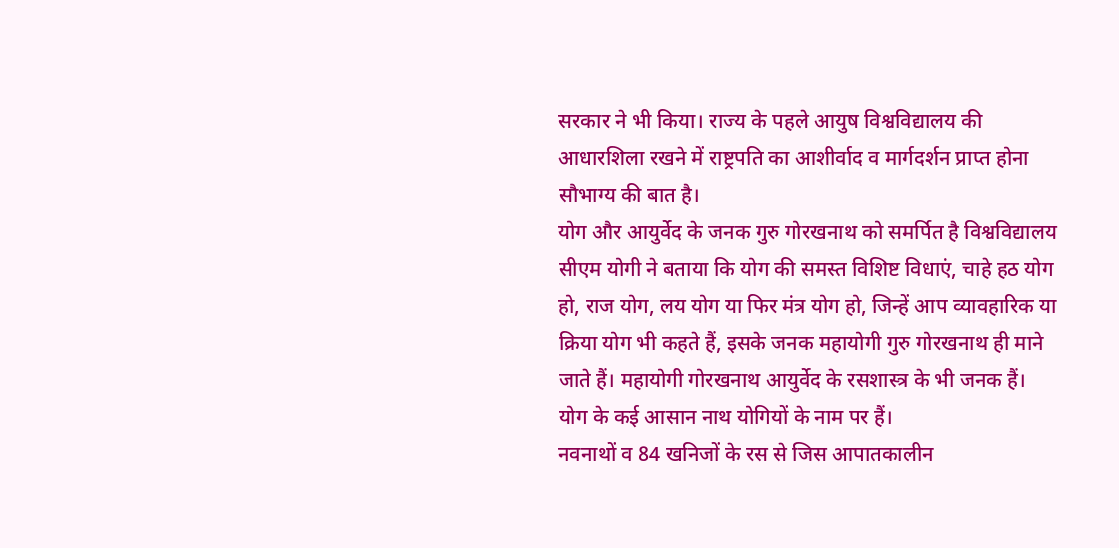सरकार ने भी किया। राज्य के पहले आयुष विश्वविद्यालय की आधारशिला रखने में राष्ट्रपति का आशीर्वाद व मार्गदर्शन प्राप्त होना सौभाग्य की बात है।
योग और आयुर्वेद के जनक गुरु गोरखनाथ को समर्पित है विश्वविद्यालय
सीएम योगी ने बताया कि योग की समस्त विशिष्ट विधाएं, चाहे हठ योग हो, राज योग, लय योग या फिर मंत्र योग हो, जिन्हें आप व्यावहारिक या क्रिया योग भी कहते हैं, इसके जनक महायोगी गुरु गोरखनाथ ही माने जाते हैं। महायोगी गोरखनाथ आयुर्वेद के रसशास्त्र के भी जनक हैं। योग के कई आसान नाथ योगियों के नाम पर हैं।
नवनाथों व 84 खनिजों के रस से जिस आपातकालीन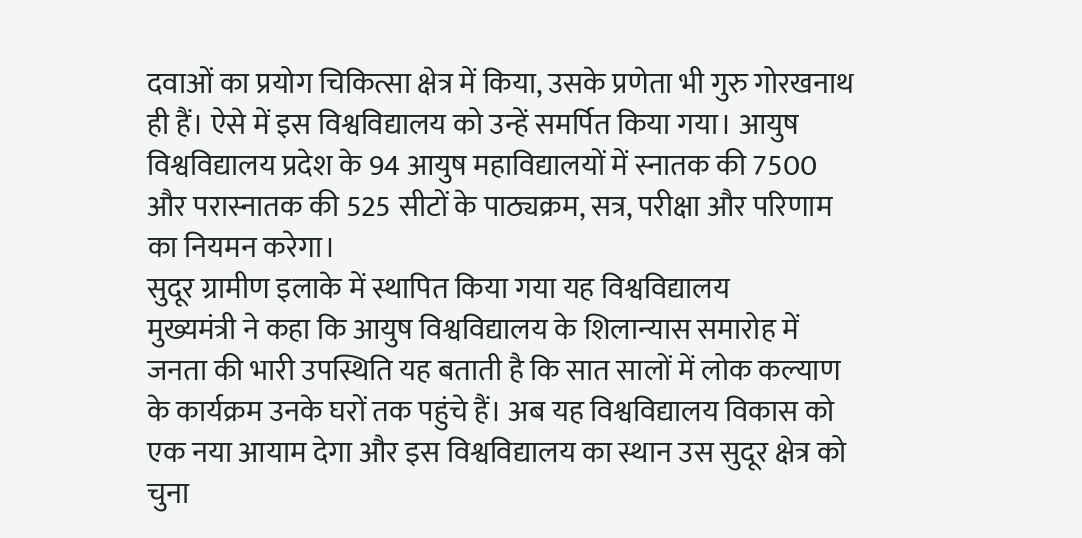दवाओं का प्रयोग चिकित्सा क्षेत्र में किया, उसके प्रणेता भी गुरु गोरखनाथ ही हैं। ऐसे में इस विश्वविद्यालय को उन्हें समर्पित किया गया। आयुष विश्वविद्यालय प्रदेश के 94 आयुष महाविद्यालयों में स्नातक की 7500 और परास्नातक की 525 सीटों के पाठ्यक्रम, सत्र, परीक्षा और परिणाम का नियमन करेगा।
सुदूर ग्रामीण इलाके में स्थापित किया गया यह विश्वविद्यालय
मुख्यमंत्री ने कहा कि आयुष विश्वविद्यालय के शिलान्यास समारोह में जनता की भारी उपस्थिति यह बताती है कि सात सालों में लोक कल्याण के कार्यक्रम उनके घरों तक पहुंचे हैं। अब यह विश्वविद्यालय विकास को एक नया आयाम देगा और इस विश्वविद्यालय का स्थान उस सुदूर क्षेत्र को चुना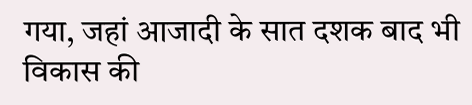गया, जहां आजादी के सात दशक बाद भी विकास की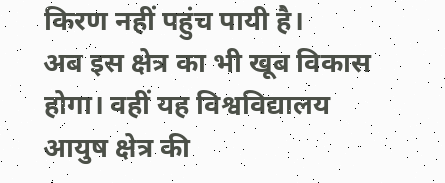किरण नहीं पहुंच पायी है।
अब इस क्षेत्र का भी खूब विकास होगा। वहीं यह विश्वविद्यालय आयुष क्षेत्र की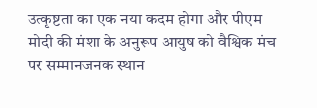उत्कृष्टता का एक नया कदम होगा और पीएम मोदी की मंशा के अनुरूप आयुष को वैश्विक मंच पर सम्मानजनक स्थान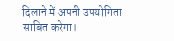दिलाने में अपनी उपयोगिता साबित करेगा।